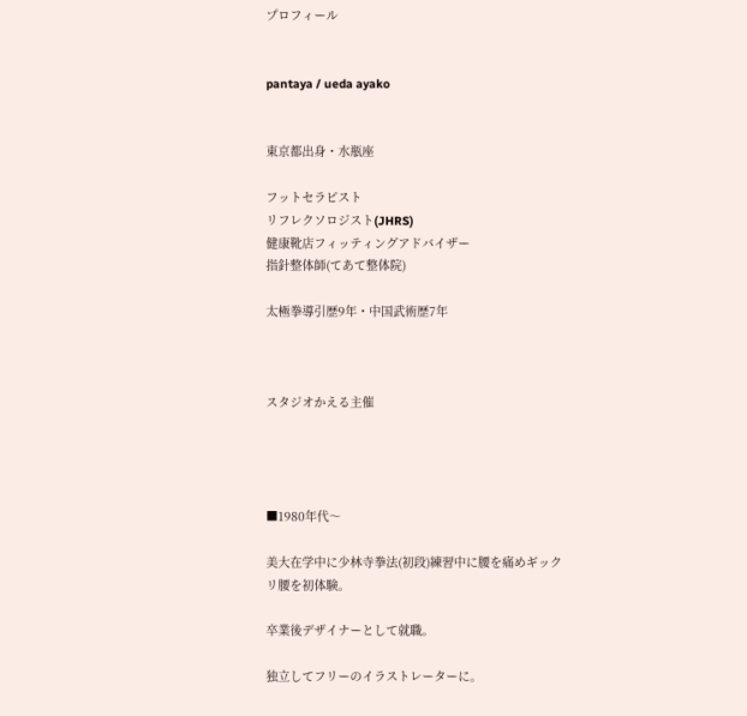プロフィール


pantaya / ueda ayako


東京都出身・水瓶座

フットセラピスト
リフレクソロジスト(JHRS)
健康靴店フィッティングアドバイザー
指針整体師(てあて整体院)

太極拳導引歴9年・中国武術歴7年



スタジオかえる主催




■1980年代〜

美大在学中に少林寺拳法(初段)練習中に腰を痛めギックリ腰を初体験。

卒業後デザイナーとして就職。

独立してフリーのイラストレーターに。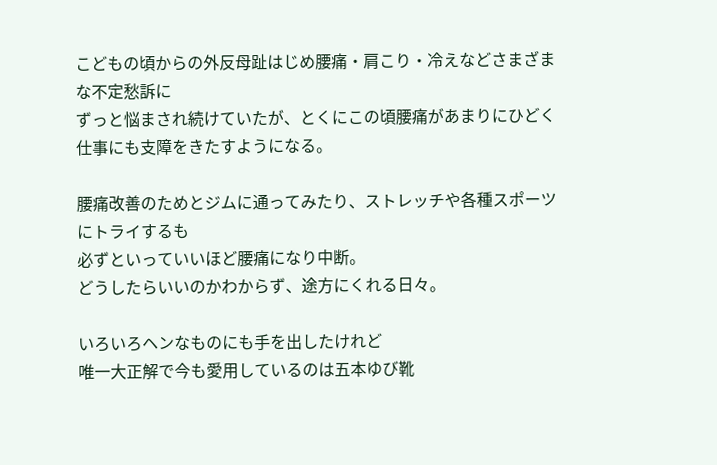こどもの頃からの外反母趾はじめ腰痛・肩こり・冷えなどさまざまな不定愁訴に
ずっと悩まされ続けていたが、とくにこの頃腰痛があまりにひどく
仕事にも支障をきたすようになる。

腰痛改善のためとジムに通ってみたり、ストレッチや各種スポーツにトライするも
必ずといっていいほど腰痛になり中断。
どうしたらいいのかわからず、途方にくれる日々。

いろいろヘンなものにも手を出したけれど
唯一大正解で今も愛用しているのは五本ゆび靴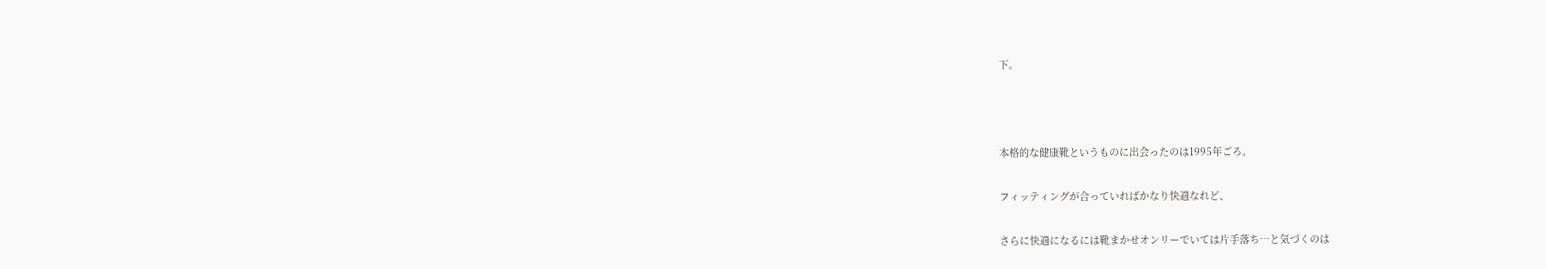下。



本格的な健康靴というものに出会ったのは1995年ごろ。

フィッティングが合っていればかなり快適なれど、

さらに快適になるには靴まかせオンリーでいては片手落ち…と気づくのは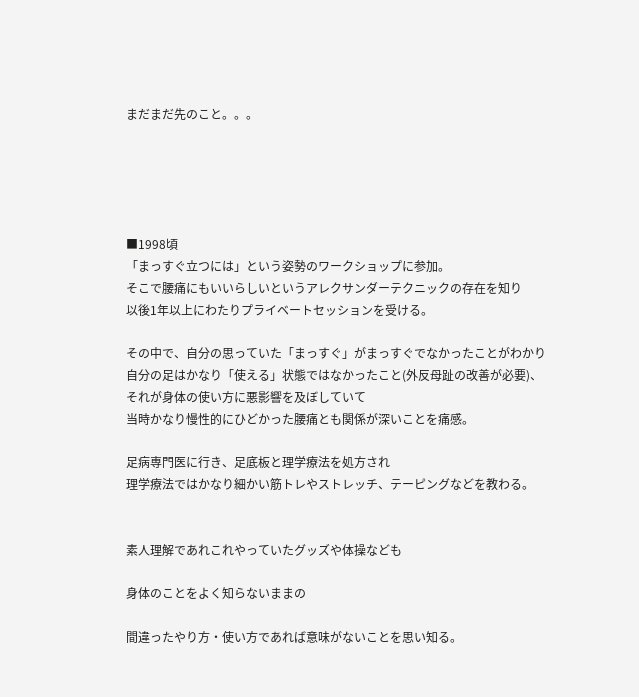まだまだ先のこと。。。





■1998頃
「まっすぐ立つには」という姿勢のワークショップに参加。
そこで腰痛にもいいらしいというアレクサンダーテクニックの存在を知り
以後1年以上にわたりプライベートセッションを受ける。

その中で、自分の思っていた「まっすぐ」がまっすぐでなかったことがわかり
自分の足はかなり「使える」状態ではなかったこと(外反母趾の改善が必要)、
それが身体の使い方に悪影響を及ぼしていて
当時かなり慢性的にひどかった腰痛とも関係が深いことを痛感。

足病専門医に行き、足底板と理学療法を処方され
理学療法ではかなり細かい筋トレやストレッチ、テーピングなどを教わる。


素人理解であれこれやっていたグッズや体操なども

身体のことをよく知らないままの

間違ったやり方・使い方であれば意味がないことを思い知る。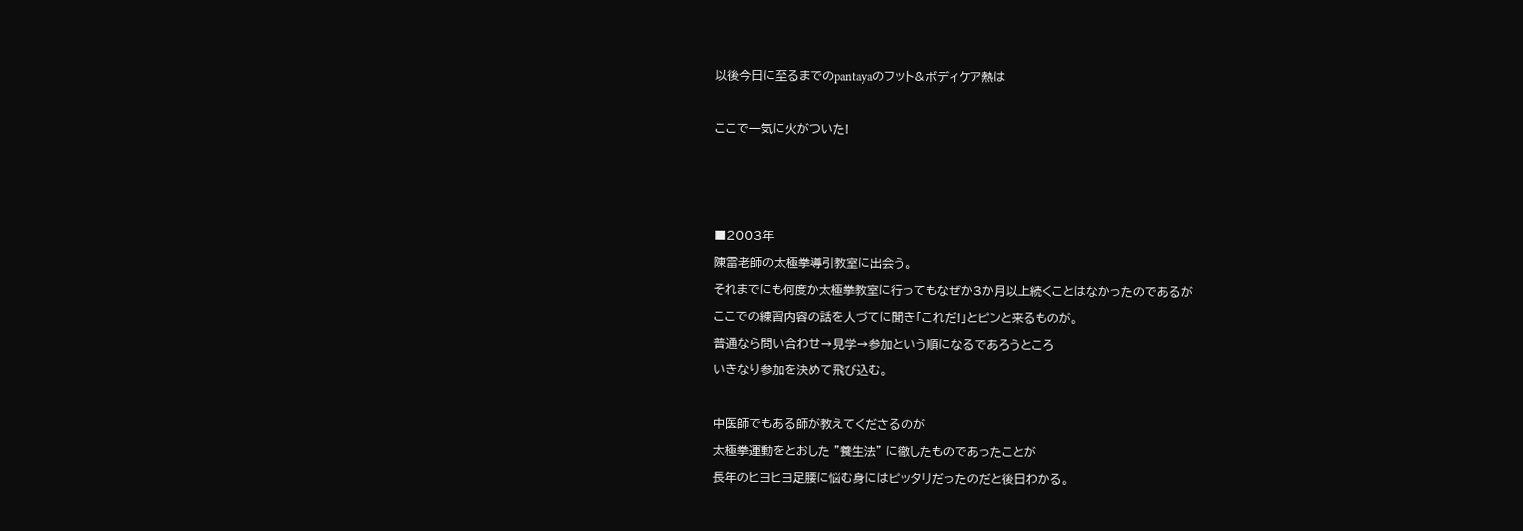以後今日に至るまでのpantayaのフット&ボディケア熱は

ここで一気に火がついた!



■2003年
陳雷老師の太極拳導引教室に出会う。
それまでにも何度か太極拳教室に行ってもなぜか3か月以上続くことはなかったのであるが
ここでの練習内容の話を人づてに聞き「これだ!」とピンと来るものが。
普通なら問い合わせ→見学→参加という順になるであろうところ
いきなり参加を決めて飛び込む。

中医師でもある師が教えてくださるのが
太極拳運動をとおした "養生法" に徹したものであったことが
長年のヒヨヒヨ足腰に悩む身にはピッタリだったのだと後日わかる。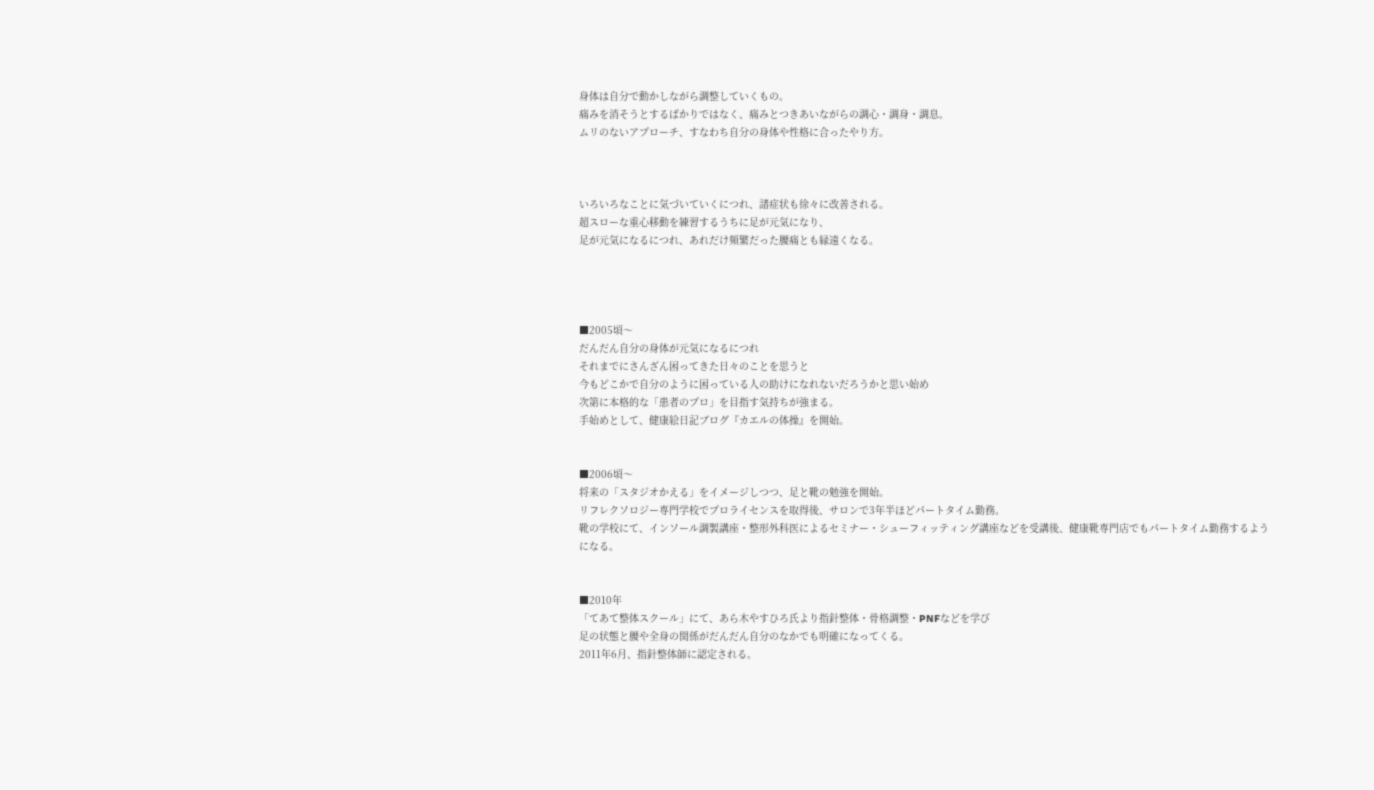身体は自分で動かしながら調整していくもの。
痛みを消そうとするばかりではなく、痛みとつきあいながらの調心・調身・調息。
ムリのないアプローチ、すなわち自分の身体や性格に合ったやり方。



いろいろなことに気づいていくにつれ、諸症状も徐々に改善される。
超スローな重心移動を練習するうちに足が元気になり、
足が元気になるにつれ、あれだけ頻繁だった腰痛とも縁遠くなる。




■2005頃〜
だんだん自分の身体が元気になるにつれ
それまでにさんざん困ってきた日々のことを思うと
今もどこかで自分のように困っている人の助けになれないだろうかと思い始め
次第に本格的な「患者のプロ」を目指す気持ちが強まる。
手始めとして、健康絵日記ブログ『カエルの体操』を開始。


■2006頃〜
将来の「スタジオかえる」をイメージしつつ、足と靴の勉強を開始。
リフレクソロジー専門学校でプロライセンスを取得後、サロンで3年半ほどパートタイム勤務。
靴の学校にて、インソール調製講座・整形外科医によるセミナー・シューフィッティング講座などを受講後、健康靴専門店でもパートタイム勤務するようになる。


■2010年
「てあて整体スクール」にて、あら木やすひろ氏より指針整体・骨格調整・PNFなどを学び
足の状態と腰や全身の関係がだんだん自分のなかでも明確になってくる。
2011年6月、指針整体師に認定される。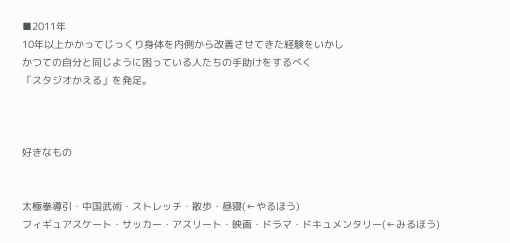■2011年
10年以上かかってじっくり身体を内側から改善させてきた経験をいかし
かつての自分と同じように困っている人たちの手助けをするべく
「スタジオかえる」を発足。



好きなもの


太極拳導引・中国武術・ストレッチ・散歩・昼寝(←やるほう)
フィギュアスケート・サッカー・アスリート・映画・ドラマ・ドキュメンタリー(←みるほう)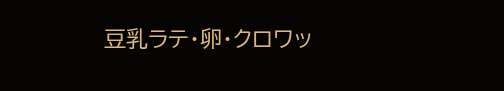豆乳ラテ・卵・クロワッ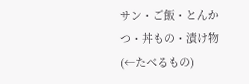サン・ご飯・とんかつ・丼もの・漬け物(←たべるもの)